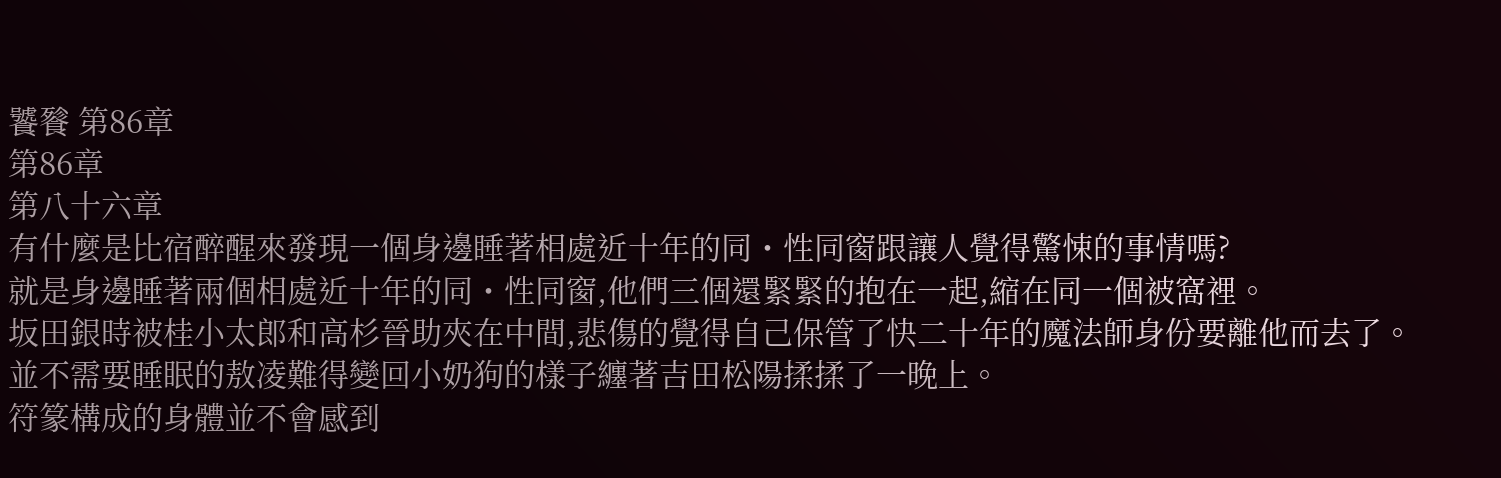饕餮 第86章
第86章
第八十六章
有什麼是比宿醉醒來發現一個身邊睡著相處近十年的同・性同窗跟讓人覺得驚悚的事情嗎?
就是身邊睡著兩個相處近十年的同・性同窗,他們三個還緊緊的抱在一起,縮在同一個被窩裡。
坂田銀時被桂小太郎和高杉晉助夾在中間,悲傷的覺得自己保管了快二十年的魔法師身份要離他而去了。
並不需要睡眠的敖凌難得變回小奶狗的樣子纏著吉田松陽揉揉了一晚上。
符篆構成的身體並不會感到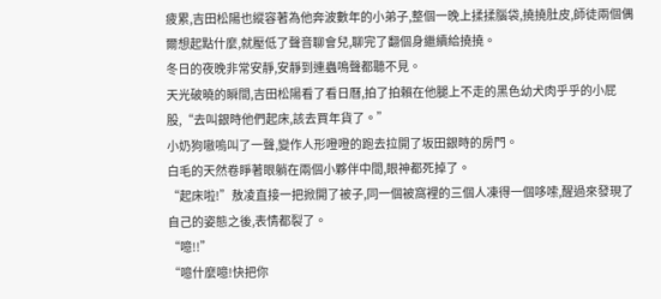疲累,吉田松陽也縱容著為他奔波數年的小弟子,整個一晚上揉揉腦袋,撓撓肚皮,師徒兩個偶爾想起點什麼,就壓低了聲音聊會兒,聊完了翻個身繼續給撓撓。
冬日的夜晚非常安靜,安靜到連蟲鳴聲都聽不見。
天光破曉的瞬間,吉田松陽看了看日曆,拍了拍賴在他腿上不走的黑色幼犬肉乎乎的小屁股,“去叫銀時他們起床,該去買年貨了。”
小奶狗嗷嗚叫了一聲,變作人形噔噔的跑去拉開了坂田銀時的房門。
白毛的天然卷睜著眼躺在兩個小夥伴中間,眼神都死掉了。
“起床啦!”敖凌直接一把掀開了被子,同一個被窩裡的三個人凍得一個哆嗦,醒過來發現了自己的姿態之後,表情都裂了。
“噫!!”
“噫什麼噫!快把你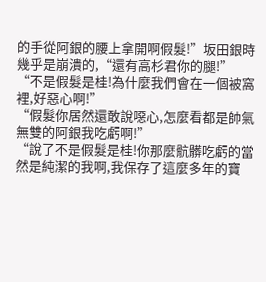的手從阿銀的腰上拿開啊假髮!”坂田銀時幾乎是崩潰的,“還有高杉君你的腿!”
“不是假髮是桂!為什麼我們會在一個被窩裡,好惡心啊!”
“假髮你居然還敢說噁心,怎麼看都是帥氣無雙的阿銀我吃虧啊!”
“說了不是假髮是桂!你那麼骯髒吃虧的當然是純潔的我啊,我保存了這麼多年的寶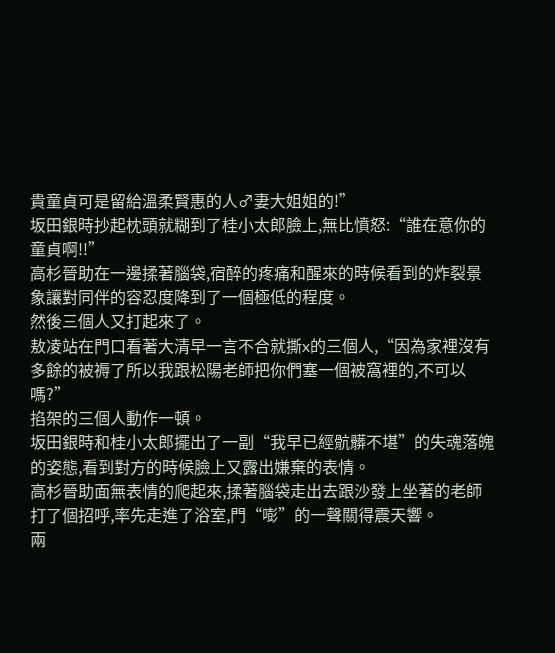貴童貞可是留給溫柔賢惠的人♂妻大姐姐的!”
坂田銀時抄起枕頭就糊到了桂小太郎臉上,無比憤怒:“誰在意你的童貞啊!!”
高杉晉助在一邊揉著腦袋,宿醉的疼痛和醒來的時候看到的炸裂景象讓對同伴的容忍度降到了一個極低的程度。
然後三個人又打起來了。
敖凌站在門口看著大清早一言不合就撕x的三個人,“因為家裡沒有多餘的被褥了所以我跟松陽老師把你們塞一個被窩裡的,不可以嗎?”
掐架的三個人動作一頓。
坂田銀時和桂小太郎擺出了一副“我早已經骯髒不堪”的失魂落魄的姿態,看到對方的時候臉上又露出嫌棄的表情。
高杉晉助面無表情的爬起來,揉著腦袋走出去跟沙發上坐著的老師打了個招呼,率先走進了浴室,門“嘭”的一聲關得震天響。
兩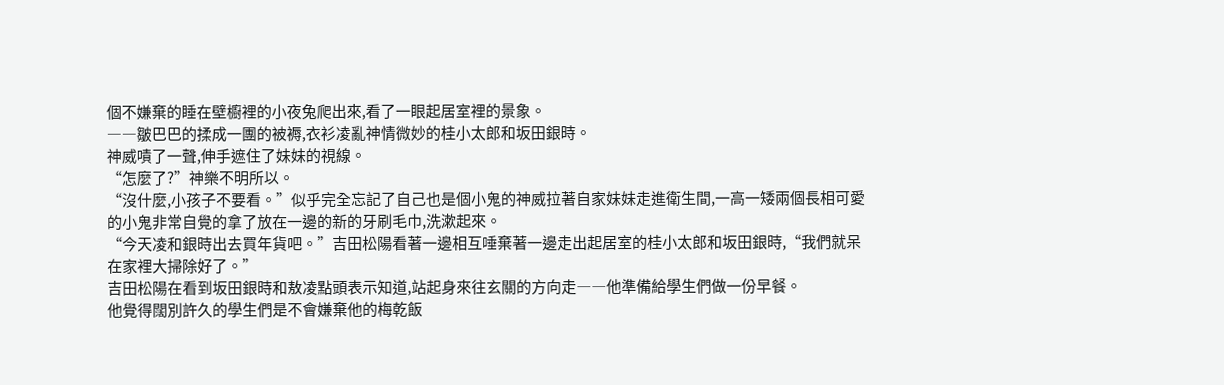個不嫌棄的睡在壁櫥裡的小夜兔爬出來,看了一眼起居室裡的景象。
――皺巴巴的揉成一團的被褥,衣衫凌亂神情微妙的桂小太郎和坂田銀時。
神威嘖了一聲,伸手遮住了妹妹的視線。
“怎麼了?”神樂不明所以。
“沒什麼,小孩子不要看。”似乎完全忘記了自己也是個小鬼的神威拉著自家妹妹走進衛生間,一高一矮兩個長相可愛的小鬼非常自覺的拿了放在一邊的新的牙刷毛巾,洗漱起來。
“今天凌和銀時出去買年貨吧。”吉田松陽看著一邊相互唾棄著一邊走出起居室的桂小太郎和坂田銀時,“我們就呆在家裡大掃除好了。”
吉田松陽在看到坂田銀時和敖凌點頭表示知道,站起身來往玄關的方向走――他準備給學生們做一份早餐。
他覺得闊別許久的學生們是不會嫌棄他的梅乾飯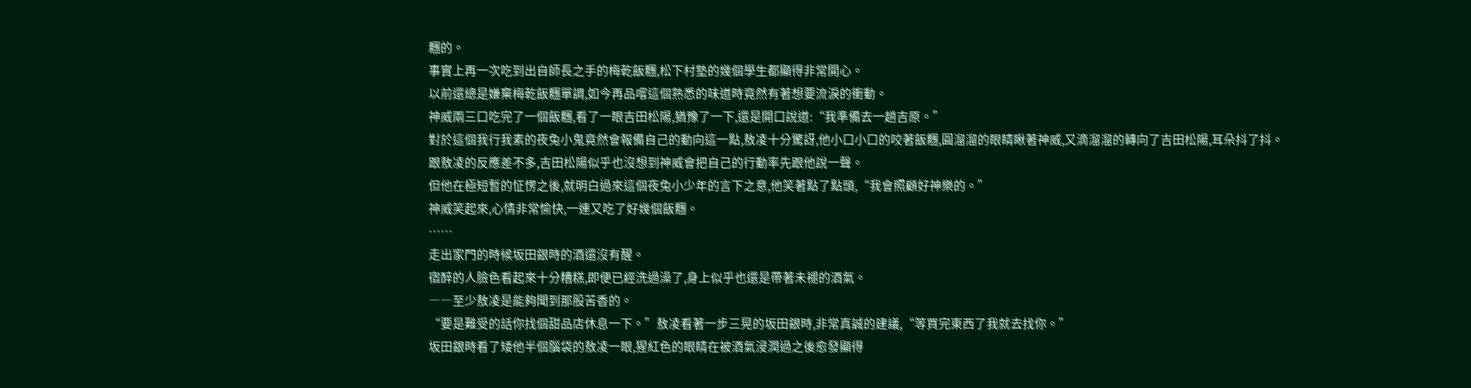糰的。
事實上再一次吃到出自師長之手的梅乾飯糰,松下村塾的幾個學生都顯得非常開心。
以前還總是嫌棄梅乾飯糰單調,如今再品嚐這個熟悉的味道時竟然有著想要流淚的衝動。
神威兩三口吃完了一個飯糰,看了一眼吉田松陽,猶豫了一下,還是開口說道:“我準備去一趟吉原。”
對於這個我行我素的夜兔小鬼竟然會報備自己的動向這一點,敖凌十分驚訝,他小口小口的咬著飯糰,圓溜溜的眼睛瞅著神威,又滴溜溜的轉向了吉田松陽,耳朵抖了抖。
跟敖凌的反應差不多,吉田松陽似乎也沒想到神威會把自己的行動率先跟他說一聲。
但他在極短暫的怔愣之後,就明白過來這個夜兔小少年的言下之意,他笑著點了點頭,“我會照顧好神樂的。”
神威笑起來,心情非常愉快,一連又吃了好幾個飯糰。
……
走出家門的時候坂田銀時的酒還沒有醒。
宿醉的人臉色看起來十分糟糕,即便已經洗過澡了,身上似乎也還是帶著未褪的酒氣。
――至少敖凌是能夠聞到那股苦香的。
“要是難受的話你找個甜品店休息一下。”敖凌看著一步三晃的坂田銀時,非常真誠的建議,“等買完東西了我就去找你。”
坂田銀時看了矮他半個腦袋的敖凌一眼,猩紅色的眼睛在被酒氣浸潤過之後愈發顯得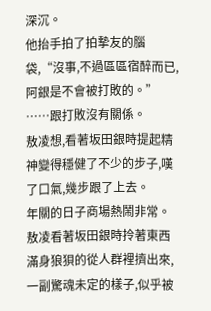深沉。
他抬手拍了拍摯友的腦袋,“沒事,不過區區宿醉而已,阿銀是不會被打敗的。”
……跟打敗沒有關係。
敖凌想,看著坂田銀時提起精神變得穩健了不少的步子,嘆了口氣,幾步跟了上去。
年關的日子商場熱鬧非常。
敖凌看著坂田銀時拎著東西滿身狼狽的從人群裡擠出來,一副驚魂未定的樣子,似乎被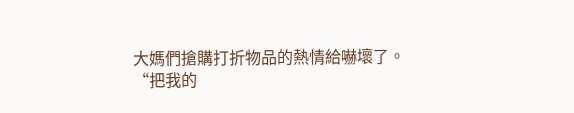大媽們搶購打折物品的熱情給嚇壞了。
“把我的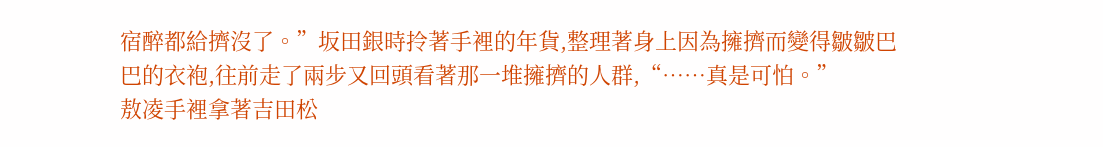宿醉都給擠沒了。”坂田銀時拎著手裡的年貨,整理著身上因為擁擠而變得皺皺巴巴的衣袍,往前走了兩步又回頭看著那一堆擁擠的人群,“……真是可怕。”
敖凌手裡拿著吉田松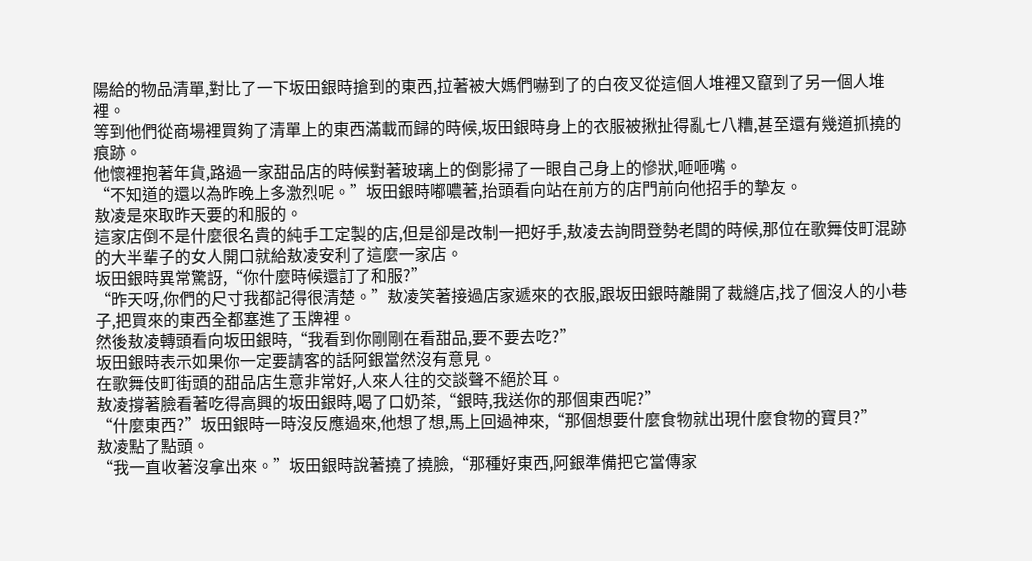陽給的物品清單,對比了一下坂田銀時搶到的東西,拉著被大媽們嚇到了的白夜叉從這個人堆裡又竄到了另一個人堆裡。
等到他們從商場裡買夠了清單上的東西滿載而歸的時候,坂田銀時身上的衣服被揪扯得亂七八糟,甚至還有幾道抓撓的痕跡。
他懷裡抱著年貨,路過一家甜品店的時候對著玻璃上的倒影掃了一眼自己身上的慘狀,咂咂嘴。
“不知道的還以為昨晚上多激烈呢。”坂田銀時嘟噥著,抬頭看向站在前方的店門前向他招手的摯友。
敖凌是來取昨天要的和服的。
這家店倒不是什麼很名貴的純手工定製的店,但是卻是改制一把好手,敖凌去詢問登勢老闆的時候,那位在歌舞伎町混跡的大半輩子的女人開口就給敖凌安利了這麼一家店。
坂田銀時異常驚訝,“你什麼時候還訂了和服?”
“昨天呀,你們的尺寸我都記得很清楚。”敖凌笑著接過店家遞來的衣服,跟坂田銀時離開了裁縫店,找了個沒人的小巷子,把買來的東西全都塞進了玉牌裡。
然後敖凌轉頭看向坂田銀時,“我看到你剛剛在看甜品,要不要去吃?”
坂田銀時表示如果你一定要請客的話阿銀當然沒有意見。
在歌舞伎町街頭的甜品店生意非常好,人來人往的交談聲不絕於耳。
敖凌撐著臉看著吃得高興的坂田銀時,喝了口奶茶,“銀時,我送你的那個東西呢?”
“什麼東西?”坂田銀時一時沒反應過來,他想了想,馬上回過神來,“那個想要什麼食物就出現什麼食物的寶貝?”
敖凌點了點頭。
“我一直收著沒拿出來。”坂田銀時說著撓了撓臉,“那種好東西,阿銀準備把它當傳家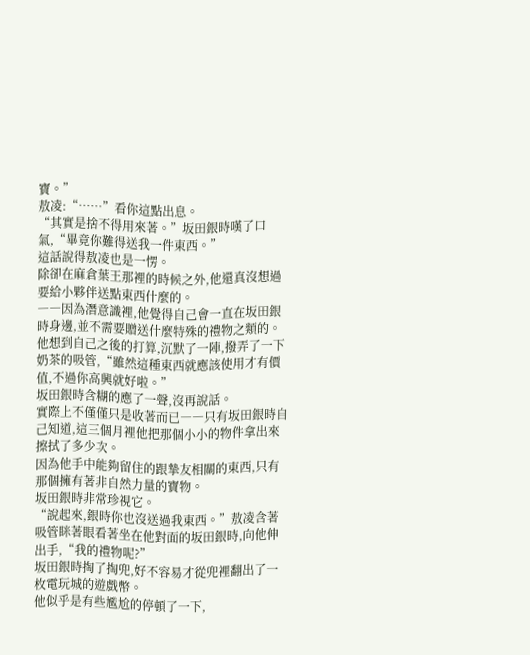寶。”
敖凌:“……”看你這點出息。
“其實是捨不得用來著。”坂田銀時嘆了口氣,“畢竟你難得送我一件東西。”
這話說得敖凌也是一愣。
除卻在麻倉葉王那裡的時候之外,他還真沒想過要給小夥伴送點東西什麼的。
――因為潛意識裡,他覺得自己會一直在坂田銀時身邊,並不需要贈送什麼特殊的禮物之類的。
他想到自己之後的打算,沉默了一陣,撥弄了一下奶茶的吸管,“雖然這種東西就應該使用才有價值,不過你高興就好啦。”
坂田銀時含糊的應了一聲,沒再說話。
實際上不僅僅只是收著而已――只有坂田銀時自己知道,這三個月裡他把那個小小的物件拿出來擦拭了多少次。
因為他手中能夠留住的跟摯友相關的東西,只有那個擁有著非自然力量的寶物。
坂田銀時非常珍視它。
“說起來,銀時你也沒送過我東西。”敖凌含著吸管眯著眼看著坐在他對面的坂田銀時,向他伸出手,“我的禮物呢?”
坂田銀時掏了掏兜,好不容易才從兜裡翻出了一枚電玩城的遊戲幣。
他似乎是有些尷尬的停頓了一下,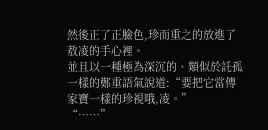然後正了正臉色,珍而重之的放進了敖凌的手心裡。
並且以一種極為深沉的、類似於託孤一樣的鄭重語氣說道:“要把它當傳家寶一樣的珍視哦,凌。”
“……”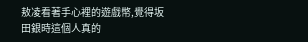敖凌看著手心裡的遊戲幣,覺得坂田銀時這個人真的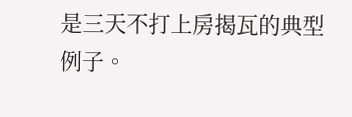是三天不打上房揭瓦的典型例子。